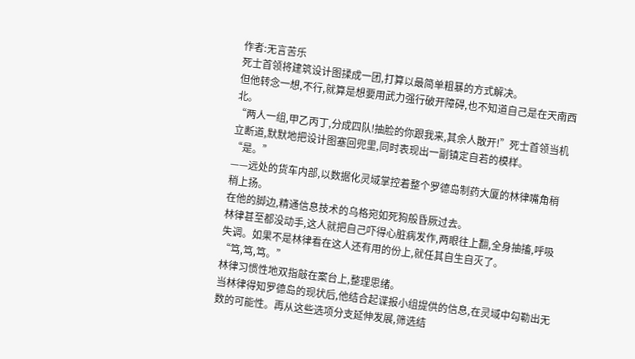作者:无言苦乐
死士首领将建筑设计图揉成一团,打算以最简单粗暴的方式解决。
但他转念一想,不行,就算是想要用武力强行破开障碍,也不知道自己是在天南西北。
“两人一组,甲乙丙丁,分成四队!抽脸的你跟我来,其余人散开!”死士首领当机立断道,默默地把设计图塞回兜里,同时表现出一副镇定自若的模样。
“是。”
——远处的货车内部,以数据化灵域掌控着整个罗德岛制药大厦的林律嘴角稍稍上扬。
在他的脚边,精通信息技术的乌格宛如死狗般昏厥过去。
林律甚至都没动手,这人就把自己吓得心脏病发作,两眼往上翻,全身抽搐,呼吸失调。如果不是林律看在这人还有用的份上,就任其自生自灭了。
“笃,笃,笃。”
林律习惯性地双指敲在案台上,整理思绪。
当林律得知罗德岛的现状后,他结合起谍报小组提供的信息,在灵域中勾勒出无数的可能性。再从这些选项分支延伸发展,筛选结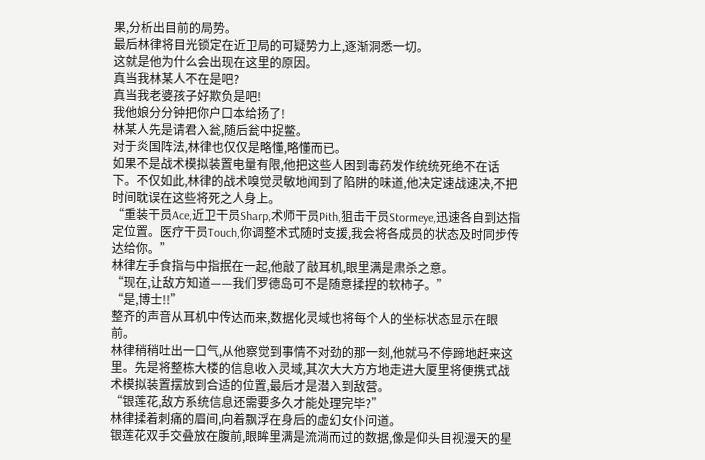果,分析出目前的局势。
最后林律将目光锁定在近卫局的可疑势力上,逐渐洞悉一切。
这就是他为什么会出现在这里的原因。
真当我林某人不在是吧?
真当我老婆孩子好欺负是吧!
我他娘分分钟把你户口本给扬了!
林某人先是请君入瓮,随后瓮中捉鳖。
对于炎国阵法,林律也仅仅是略懂,略懂而已。
如果不是战术模拟装置电量有限,他把这些人困到毒药发作统统死绝不在话下。不仅如此,林律的战术嗅觉灵敏地闻到了陷阱的味道,他决定速战速决,不把时间耽误在这些将死之人身上。
“重装干员Ace,近卫干员Sharp,术师干员Pith,狙击干员Stormeye,迅速各自到达指定位置。医疗干员Touch,你调整术式随时支援,我会将各成员的状态及时同步传达给你。”
林律左手食指与中指抿在一起,他敲了敲耳机,眼里满是肃杀之意。
“现在,让敌方知道——我们罗德岛可不是随意揉捏的软柿子。”
“是,博士!!”
整齐的声音从耳机中传达而来,数据化灵域也将每个人的坐标状态显示在眼前。
林律稍稍吐出一口气,从他察觉到事情不对劲的那一刻,他就马不停蹄地赶来这里。先是将整栋大楼的信息收入灵域,其次大大方方地走进大厦里将便携式战术模拟装置摆放到合适的位置,最后才是潜入到敌营。
“银莲花,敌方系统信息还需要多久才能处理完毕?”
林律揉着刺痛的眉间,向着飘浮在身后的虚幻女仆问道。
银莲花双手交叠放在腹前,眼眸里满是流淌而过的数据,像是仰头目视漫天的星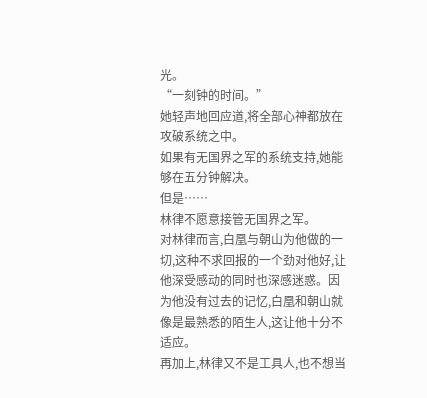光。
“一刻钟的时间。”
她轻声地回应道,将全部心神都放在攻破系统之中。
如果有无国界之军的系统支持,她能够在五分钟解决。
但是……
林律不愿意接管无国界之军。
对林律而言,白凰与朝山为他做的一切,这种不求回报的一个劲对他好,让他深受感动的同时也深感迷惑。因为他没有过去的记忆,白凰和朝山就像是最熟悉的陌生人,这让他十分不适应。
再加上,林律又不是工具人,也不想当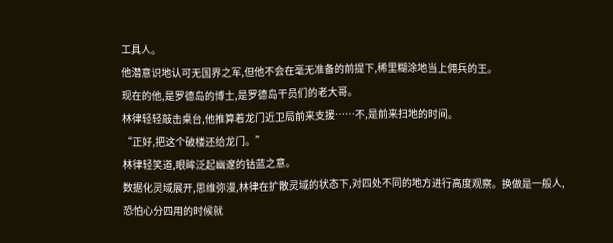工具人。
他潜意识地认可无国界之军,但他不会在毫无准备的前提下,稀里糊涂地当上佣兵的王。
现在的他,是罗德岛的博士,是罗德岛干员们的老大哥。
林律轻轻敲击桌台,他推算着龙门近卫局前来支援……不,是前来扫地的时间。
“正好,把这个破楼还给龙门。”
林律轻笑道,眼眸泛起幽邃的钴蓝之意。
数据化灵域展开,思维弥漫,林律在扩散灵域的状态下,对四处不同的地方进行高度观察。换做是一般人,恐怕心分四用的时候就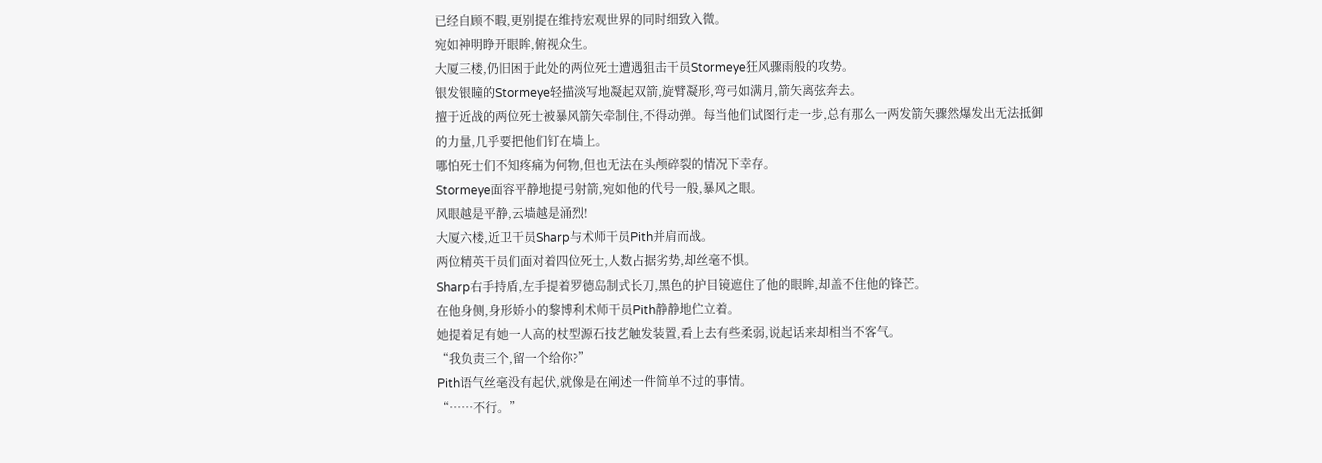已经自顾不暇,更别提在维持宏观世界的同时细致入微。
宛如神明睁开眼眸,俯视众生。
大厦三楼,仍旧困于此处的两位死士遭遇狙击干员Stormeye狂风骤雨般的攻势。
银发银瞳的Stormeye轻描淡写地凝起双箭,旋臂凝形,弯弓如满月,箭矢离弦奔去。
擅于近战的两位死士被暴风箭矢牵制住,不得动弹。每当他们试图行走一步,总有那么一两发箭矢骤然爆发出无法抵御的力量,几乎要把他们钉在墙上。
哪怕死士们不知疼痛为何物,但也无法在头颅碎裂的情况下幸存。
Stormeye面容平静地提弓射箭,宛如他的代号一般,暴风之眼。
风眼越是平静,云墙越是涌烈!
大厦六楼,近卫干员Sharp与术师干员Pith并肩而战。
两位精英干员们面对着四位死士,人数占据劣势,却丝毫不惧。
Sharp右手持盾,左手提着罗德岛制式长刀,黑色的护目镜遮住了他的眼眸,却盖不住他的锋芒。
在他身侧,身形娇小的黎博利术师干员Pith静静地伫立着。
她提着足有她一人高的杖型源石技艺触发装置,看上去有些柔弱,说起话来却相当不客气。
“我负责三个,留一个给你?”
Pith语气丝毫没有起伏,就像是在阐述一件简单不过的事情。
“……不行。”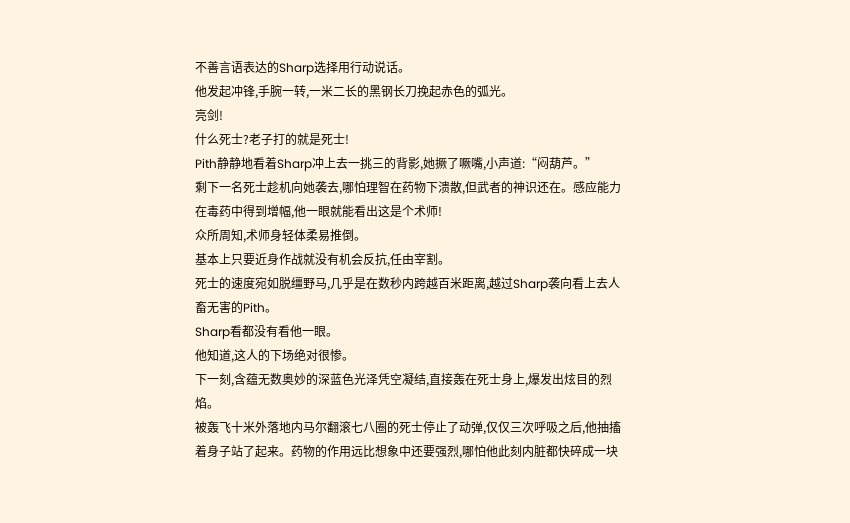不善言语表达的Sharp选择用行动说话。
他发起冲锋,手腕一转,一米二长的黑钢长刀挽起赤色的弧光。
亮剑!
什么死士?老子打的就是死士!
Pith静静地看着Sharp冲上去一挑三的背影,她撅了噘嘴,小声道:“闷葫芦。”
剩下一名死士趁机向她袭去,哪怕理智在药物下溃散,但武者的神识还在。感应能力在毒药中得到增幅,他一眼就能看出这是个术师!
众所周知,术师身轻体柔易推倒。
基本上只要近身作战就没有机会反抗,任由宰割。
死士的速度宛如脱缰野马,几乎是在数秒内跨越百米距离,越过Sharp袭向看上去人畜无害的Pith。
Sharp看都没有看他一眼。
他知道,这人的下场绝对很惨。
下一刻,含蕴无数奥妙的深蓝色光泽凭空凝结,直接轰在死士身上,爆发出炫目的烈焰。
被轰飞十米外落地内马尔翻滚七八圈的死士停止了动弹,仅仅三次呼吸之后,他抽搐着身子站了起来。药物的作用远比想象中还要强烈,哪怕他此刻内脏都快碎成一块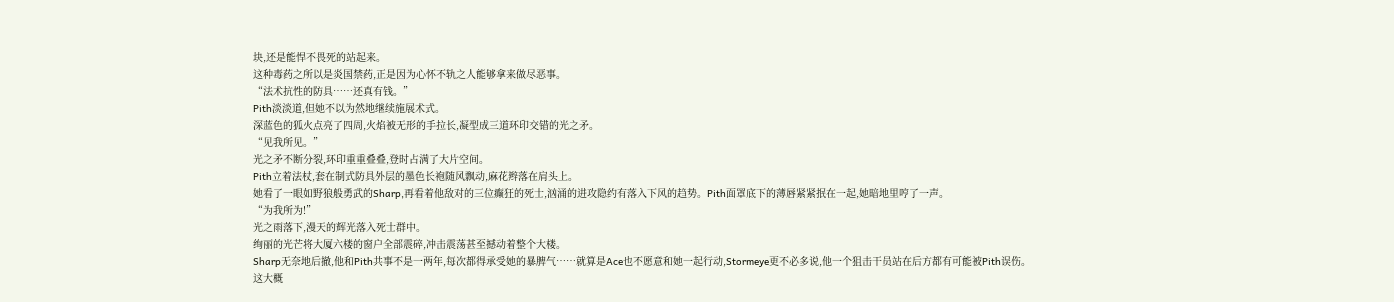块,还是能悍不畏死的站起来。
这种毒药之所以是炎国禁药,正是因为心怀不轨之人能够拿来做尽恶事。
“法术抗性的防具……还真有钱。”
Pith淡淡道,但她不以为然地继续施展术式。
深蓝色的狐火点亮了四周,火焰被无形的手拉长,凝型成三道环印交错的光之矛。
“见我所见。”
光之矛不断分裂,环印重重叠叠,登时占满了大片空间。
Pith立着法杖,套在制式防具外层的墨色长袍随风飘动,麻花辫落在肩头上。
她看了一眼如野狼般勇武的Sharp,再看着他敌对的三位癫狂的死士,汹涌的进攻隐约有落入下风的趋势。Pith面罩底下的薄唇紧紧抿在一起,她暗地里哼了一声。
“为我所为!”
光之雨落下,漫天的辉光落入死士群中。
绚丽的光芒将大厦六楼的窗户全部震碎,冲击震荡甚至撼动着整个大楼。
Sharp无奈地后撤,他和Pith共事不是一两年,每次都得承受她的暴脾气……就算是Ace也不愿意和她一起行动,Stormeye更不必多说,他一个狙击干员站在后方都有可能被Pith误伤。
这大概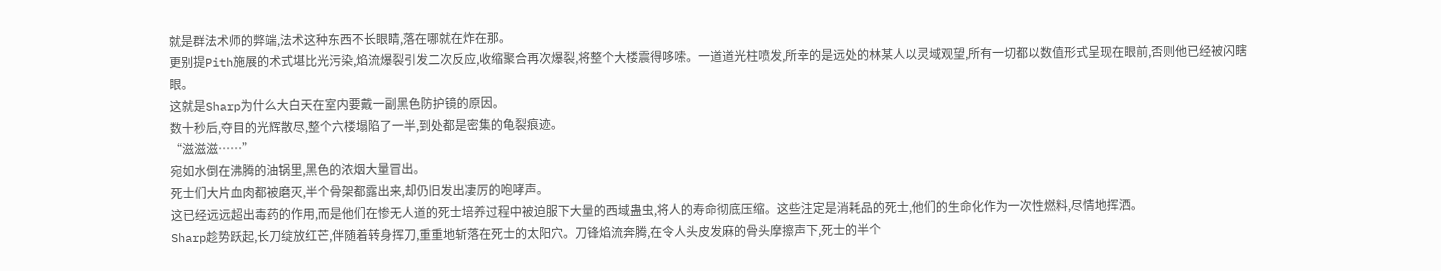就是群法术师的弊端,法术这种东西不长眼睛,落在哪就在炸在那。
更别提Pith施展的术式堪比光污染,焰流爆裂引发二次反应,收缩聚合再次爆裂,将整个大楼震得哆嗦。一道道光柱喷发,所幸的是远处的林某人以灵域观望,所有一切都以数值形式呈现在眼前,否则他已经被闪瞎眼。
这就是Sharp为什么大白天在室内要戴一副黑色防护镜的原因。
数十秒后,夺目的光辉散尽,整个六楼塌陷了一半,到处都是密集的龟裂痕迹。
“滋滋滋……”
宛如水倒在沸腾的油锅里,黑色的浓烟大量冒出。
死士们大片血肉都被磨灭,半个骨架都露出来,却仍旧发出凄厉的咆哮声。
这已经远远超出毒药的作用,而是他们在惨无人道的死士培养过程中被迫服下大量的西域蛊虫,将人的寿命彻底压缩。这些注定是消耗品的死士,他们的生命化作为一次性燃料,尽情地挥洒。
Sharp趁势跃起,长刀绽放红芒,伴随着转身挥刀,重重地斩落在死士的太阳穴。刀锋焰流奔腾,在令人头皮发麻的骨头摩擦声下,死士的半个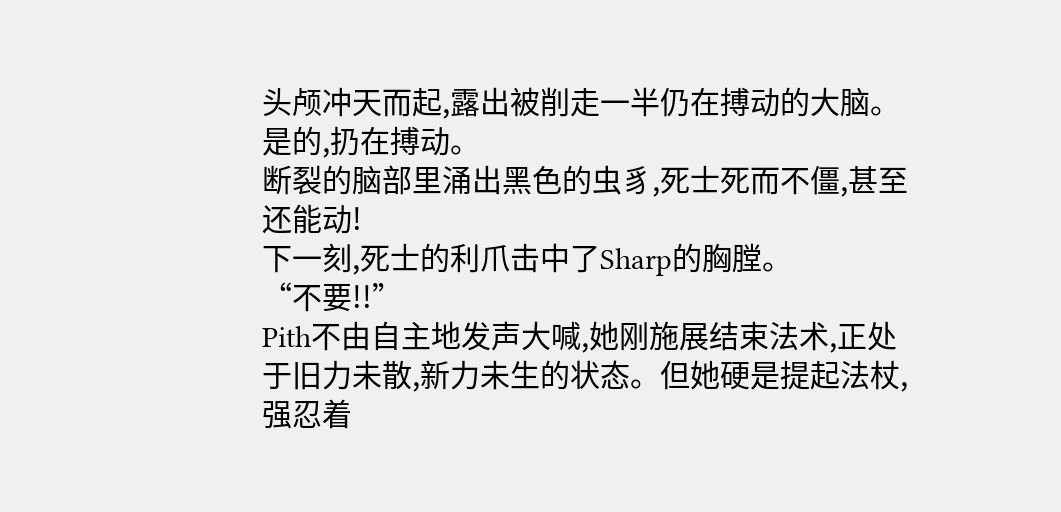头颅冲天而起,露出被削走一半仍在搏动的大脑。
是的,扔在搏动。
断裂的脑部里涌出黑色的虫豸,死士死而不僵,甚至还能动!
下一刻,死士的利爪击中了Sharp的胸膛。
“不要!!”
Pith不由自主地发声大喊,她刚施展结束法术,正处于旧力未散,新力未生的状态。但她硬是提起法杖,强忍着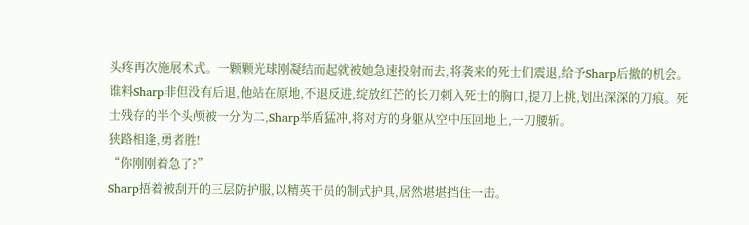头疼再次施展术式。一颗颗光球刚凝结而起就被她急速投射而去,将袭来的死士们震退,给予Sharp后撤的机会。
谁料Sharp非但没有后退,他站在原地,不退反进,绽放红芒的长刀刺入死士的胸口,提刀上挑,划出深深的刀痕。死士残存的半个头颅被一分为二,Sharp举盾猛冲,将对方的身躯从空中压回地上,一刀腰斩。
狭路相逢,勇者胜!
“你刚刚着急了?”
Sharp捂着被刮开的三层防护服,以精英干员的制式护具,居然堪堪挡住一击。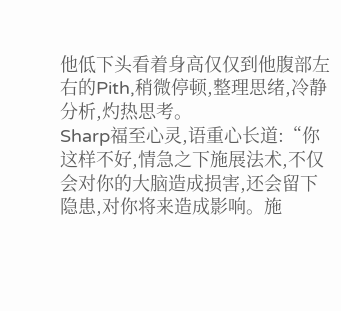他低下头看着身高仅仅到他腹部左右的Pith,稍微停顿,整理思绪,冷静分析,灼热思考。
Sharp福至心灵,语重心长道:“你这样不好,情急之下施展法术,不仅会对你的大脑造成损害,还会留下隐患,对你将来造成影响。施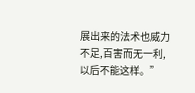展出来的法术也威力不足,百害而无一利,以后不能这样。”